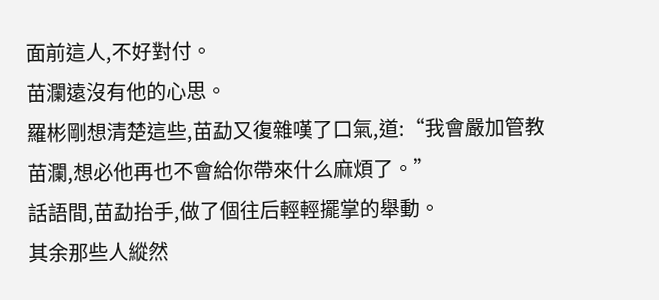面前這人,不好對付。
苗瀾遠沒有他的心思。
羅彬剛想清楚這些,苗勐又復雜嘆了口氣,道:“我會嚴加管教苗瀾,想必他再也不會給你帶來什么麻煩了。”
話語間,苗勐抬手,做了個往后輕輕擺掌的舉動。
其余那些人縱然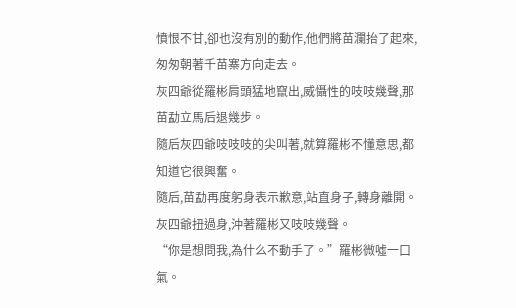憤恨不甘,卻也沒有別的動作,他們將苗瀾抬了起來,匆匆朝著千苗寨方向走去。
灰四爺從羅彬肩頭猛地竄出,威懾性的吱吱幾聲,那苗勐立馬后退幾步。
隨后灰四爺吱吱吱的尖叫著,就算羅彬不懂意思,都知道它很興奮。
隨后,苗勐再度躬身表示歉意,站直身子,轉身離開。
灰四爺扭過身,沖著羅彬又吱吱幾聲。
“你是想問我,為什么不動手了。”羅彬微噓一口氣。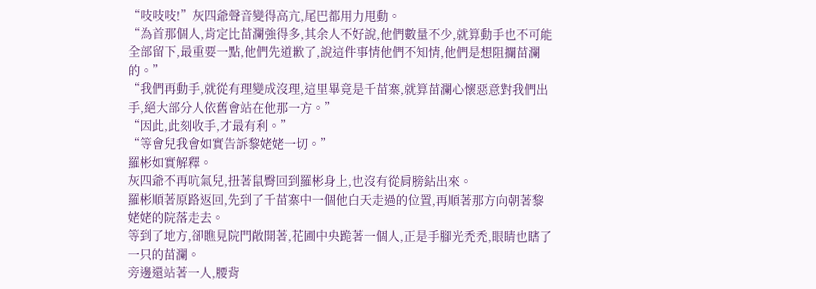“吱吱吱!”灰四爺聲音變得高亢,尾巴都用力甩動。
“為首那個人,肯定比苗瀾強得多,其余人不好說,他們數量不少,就算動手也不可能全部留下,最重要一點,他們先道歉了,說這件事情他們不知情,他們是想阻攔苗瀾的。”
“我們再動手,就從有理變成沒理,這里畢竟是千苗寨,就算苗瀾心懷惡意對我們出手,絕大部分人依舊會站在他那一方。”
“因此,此刻收手,才最有利。”
“等會兒我會如實告訴黎姥姥一切。”
羅彬如實解釋。
灰四爺不再吭氣兒,扭著鼠臀回到羅彬身上,也沒有從肩膀鉆出來。
羅彬順著原路返回,先到了千苗寨中一個他白天走過的位置,再順著那方向朝著黎姥姥的院落走去。
等到了地方,卻瞧見院門敞開著,花圃中央跪著一個人,正是手腳光禿禿,眼睛也瞎了一只的苗瀾。
旁邊還站著一人,腰背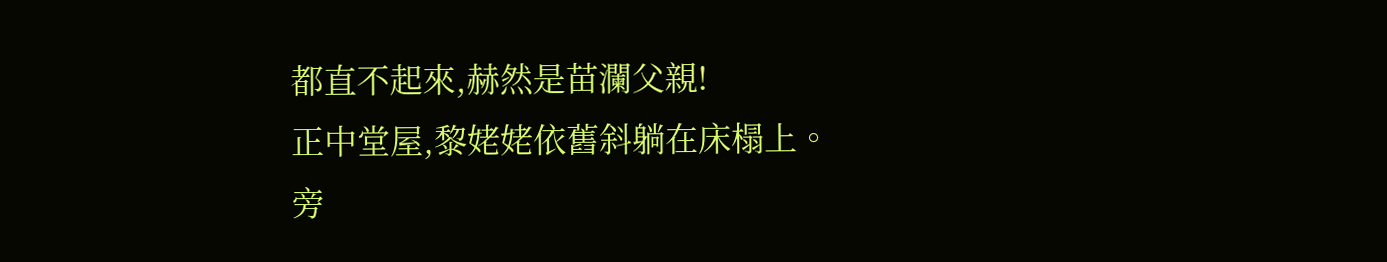都直不起來,赫然是苗瀾父親!
正中堂屋,黎姥姥依舊斜躺在床榻上。
旁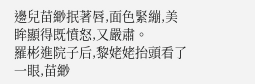邊兒苗緲抿著唇,面色緊繃,美眸顯得既憤怒,又嚴肅。
羅彬進院子后,黎姥姥抬頭看了一眼,苗緲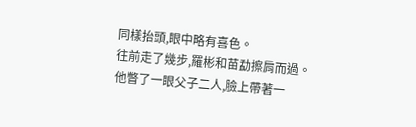同樣抬頭,眼中略有喜色。
往前走了幾步,羅彬和苗勐擦肩而過。
他瞥了一眼父子二人,臉上帶著一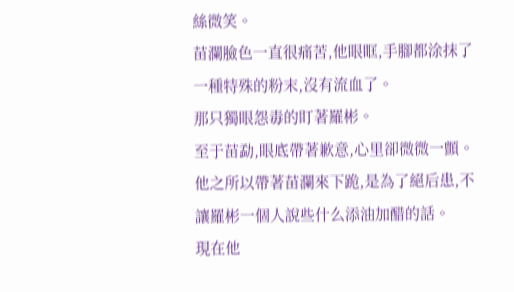絲微笑。
苗瀾臉色一直很痛苦,他眼眶,手腳都涂抹了一種特殊的粉末,沒有流血了。
那只獨眼怨毒的盯著羅彬。
至于苗勐,眼底帶著歉意,心里卻微微一顫。
他之所以帶著苗瀾來下跪,是為了絕后患,不讓羅彬一個人說些什么添油加醋的話。
現在他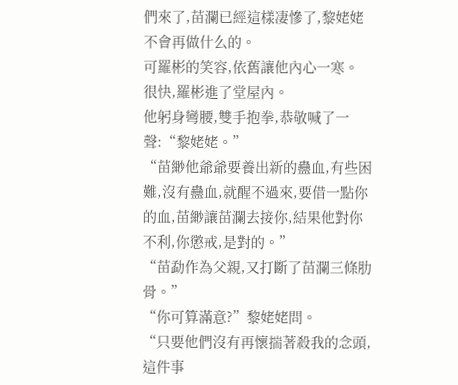們來了,苗瀾已經這樣凄慘了,黎姥姥不會再做什么的。
可羅彬的笑容,依舊讓他內心一寒。
很快,羅彬進了堂屋內。
他躬身彎腰,雙手抱拳,恭敬喊了一聲:“黎姥姥。”
“苗緲他爺爺要養出新的蠱血,有些困難,沒有蠱血,就醒不過來,要借一點你的血,苗緲讓苗瀾去接你,結果他對你不利,你懲戒,是對的。”
“苗勐作為父親,又打斷了苗瀾三條肋骨。”
“你可算滿意?”黎姥姥問。
“只要他們沒有再懷揣著殺我的念頭,這件事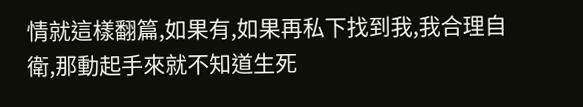情就這樣翻篇,如果有,如果再私下找到我,我合理自衛,那動起手來就不知道生死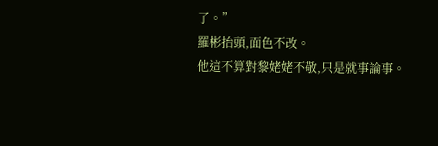了。”
羅彬抬頭,面色不改。
他這不算對黎姥姥不敬,只是就事論事。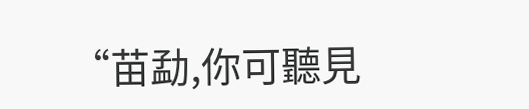“苗勐,你可聽見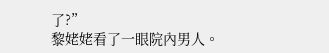了?”
黎姥姥看了一眼院內男人。